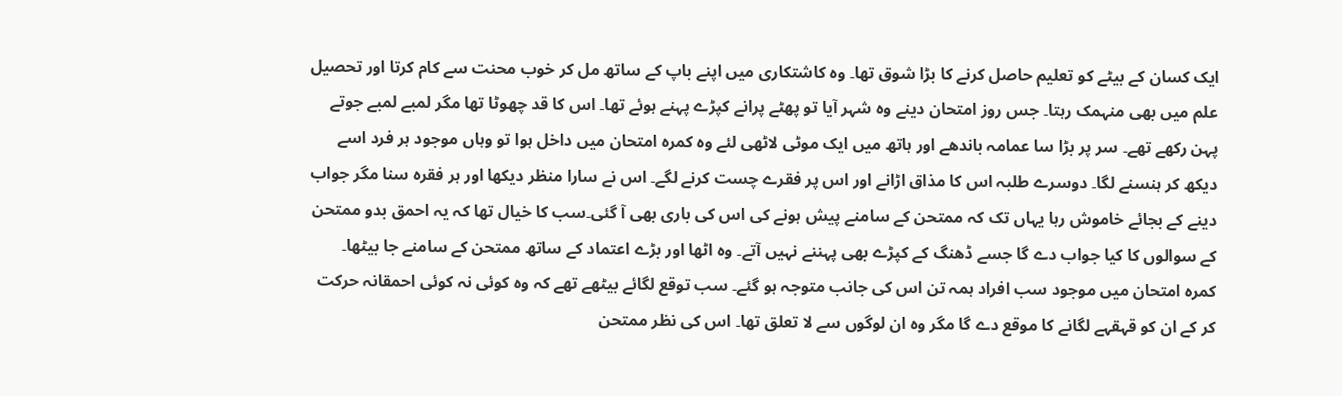ایک کسان کے بیٹے کو تعلیم حاصل کرنے کا بڑا شوق تھا۔ وہ کاشتکاری میں اپنے باپ کے ساتھ مل کر خوب محنت سے کام کرتا اور تحصیل علم میں بھی منہمک رہتا۔ جس روز امتحان دینے وہ شہر آیا تو پھٹے پرانے کپڑے پہنے ہوئے تھا۔ اس کا قد چھوٹا تھا مگر لمبے لمبے جوتے پہن رکھے تھے۔ سر پر بڑا سا عمامہ باندھے اور ہاتھ میں ایک موٹی لاٹھی لئے وہ کمرہ امتحان میں داخل ہوا تو وہاں موجود ہر فرد اسے دیکھ کر ہنسنے لگا۔ دوسرے طلبہ اس کا مذاق اڑانے اور اس پر فقرے چست کرنے لگے۔ اس نے سارا منظر دیکھا اور ہر فقرہ سنا مگر جواب دینے کے بجائے خاموش رہا یہاں تک کہ ممتحن کے سامنے پیش ہونے کی اس کی باری بھی آ گئی۔سب کا خیال تھا کہ یہ احمق بدو ممتحن کے سوالوں کا کیا جواب دے گا جسے ڈھنگ کے کپڑے بھی پہننے نہیں آتے۔ وہ اٹھا اور بڑے اعتماد کے ساتھ ممتحن کے سامنے جا بیٹھا۔ کمرہ امتحان میں موجود سب افراد ہمہ تن اس کی جانب متوجہ ہو گئے۔ سب توقع لگائے بیٹھے تھے کہ وہ کوئی نہ کوئی احمقانہ حرکت کر کے ان کو قہقہے لگانے کا موقع دے گا مگر وہ ان لوگوں سے لا تعلق تھا۔ اس کی نظر ممتحن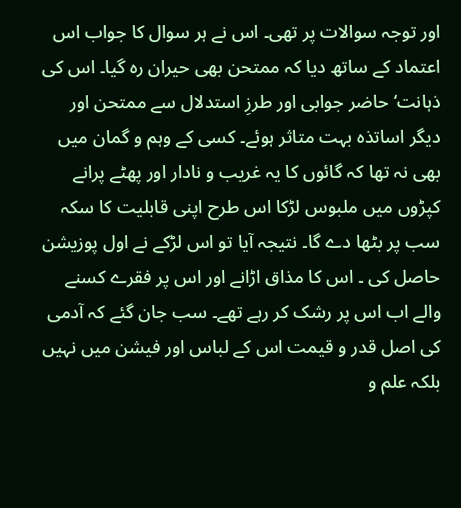اور توجہ سوالات پر تھی۔ اس نے ہر سوال کا جواب اس اعتماد کے ساتھ دیا کہ ممتحن بھی حیران رہ گیا۔ اس کی ذہانت‘ حاضر جوابی اور طرزِ استدلال سے ممتحن اور دیگر اساتذہ بہت متاثر ہوئے۔ کسی کے وہم و گمان میں بھی نہ تھا کہ گائوں کا یہ غریب و نادار اور پھٹے پرانے کپڑوں میں ملبوس لڑکا اس طرح اپنی قابلیت کا سکہ سب پر بٹھا دے گا۔ نتیجہ آیا تو اس لڑکے نے اول پوزیشن حاصل کی ۔ اس کا مذاق اڑانے اور اس پر فقرے کسنے والے اب اس پر رشک کر رہے تھے۔ سب جان گئے کہ آدمی کی اصل قدر و قیمت اس کے لباس اور فیشن میں نہیں بلکہ علم و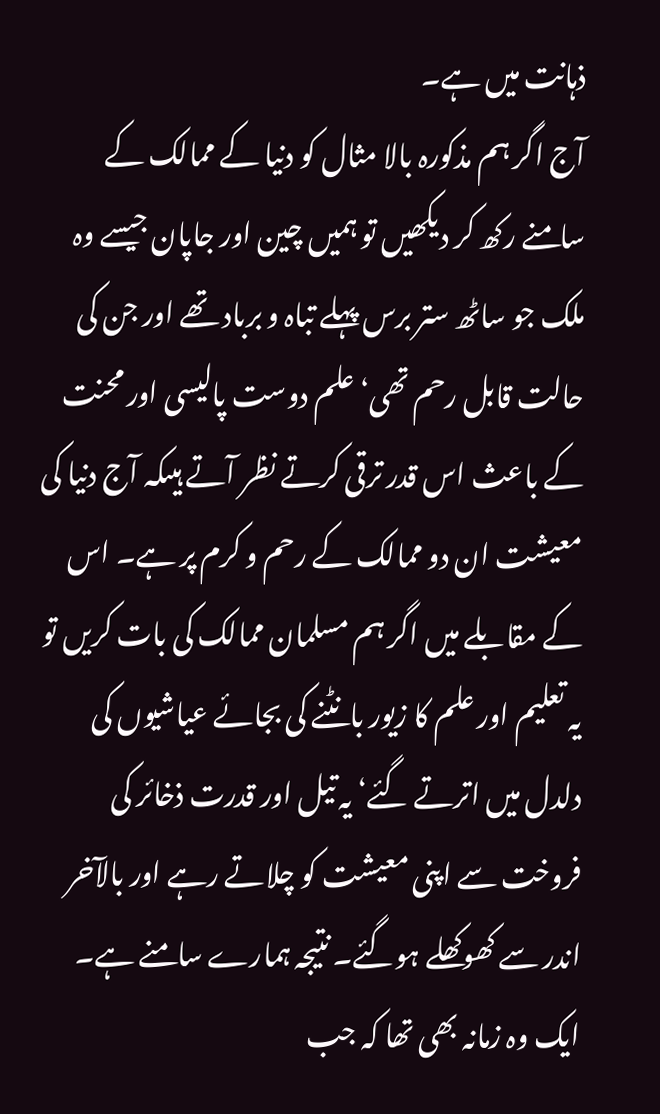ذہانت میں ہے۔
آج اگر ہم مذکورہ بالا مثال کو دنیا کے ممالک کے سامنے رکھ کر دیکھیں تو ہمیں چین اور جاپان جیسے وہ ملک جو ساٹھ ستر برس پہلے تباہ و برباد تھے اور جن کی حالت قابل رحم تھی‘ علم دوست پالیسی اور محنت کے باعث اس قدر ترقی کرتے نظر آتے ہیںکہ آج دنیا کی معیشت ان دو ممالک کے رحم و کرم پر ہے۔ اس کے مقابلے میں اگر ہم مسلمان ممالک کی بات کریں تو یہ تعلیم اور علم کا زیور بانٹنے کی بجائے عیاشیوں کی دلدل میں اترتے گئے‘ یہ تیل اور قدرت ذخائر کی فروخت سے اپنی معیشت کو چلاتے رہے اور بالآخر اندر سے کھوکھلے ہوگئے۔ نتیجہ ہمارے سامنے ہے۔ ایک وہ زمانہ بھی تھا کہ جب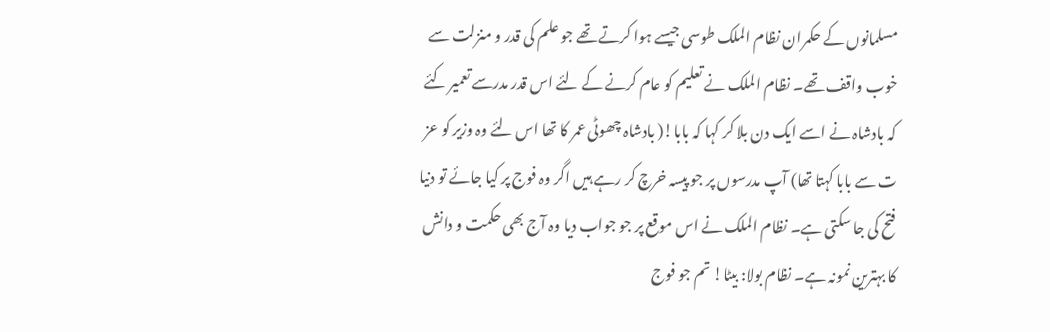مسلمانوں کے حکمران نظام الملک طوسی جیسے ہوا کرتے تھے جو علم کی قدر و منزلت سے خوب واقف تھے۔ نظام الملک نے تعلیم کو عام کرنے کے لئے اس قدر مدرسے تعمیر کئے کہ بادشاہ نے اسے ایک دن بلا کر کہا کہ بابا!( بادشاہ چھوٹی عمر کا تھا اس لئے وہ وزیر کو عز ت سے بابا کہتا تھا) آپ مدرسوں پر جو پیسہ خرچ کر رہے ہیں اگر وہ فوج پر کیا جائے تو دنیا فتح کی جا سکتی ہے۔ نظام الملک نے اس موقع پر جو جواب دیا وہ آج بھی حکمت و دانش کا بہترین نمونہ ہے۔ نظام بولا: بیٹا! تم جو فوج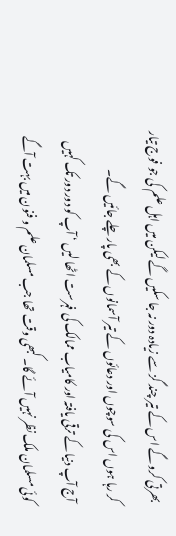بھرتی کرو گے اس کے تیر چند گز سے زیادہ دور نہ جا سکیں گے لیکن میں اہل علم کی جو فوج تیار کر رہا ہوں اس کی سوچوں اور دعائوں کے تیر آسمانوں کے بھی پار چلے جائیں گے۔
آج آپ دنیا کے ترقی یافتہ اور کامیاب ممالک کی فہرست اٹھا لیں ‘ آپ کو دور دور تک کہیں کوئی مسلمان ملک نظر نہیں آئے گا۔ کبھی وقت تھا جب مسلمان علم و فنون میں بہت آگے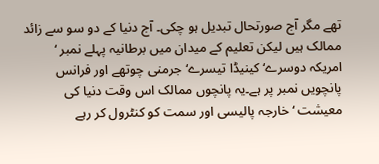تھے مگر آج صورتحال تبدیل ہو چکی۔ آج دنیا کے دو سو سے زائد ممالک ہیں لیکن تعلیم کے میدان میں برطانیہ پہلے نمبر ‘ امریکہ دوسرے‘ کینیڈا تیسرے‘جرمنی چوتھے اور فرانس پانچویں نمبر پر ہے۔یہ پانچوں ممالک اس وقت دنیا کی معیشت ‘ خارجہ پالیسی اور سمت کو کنٹرول کر رہے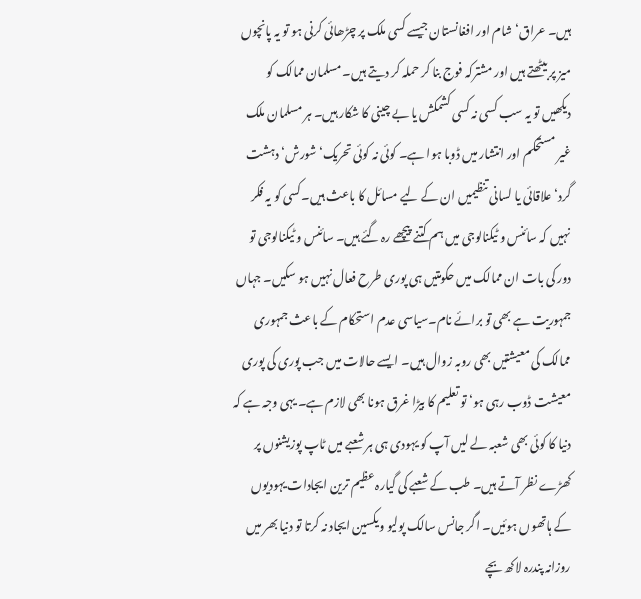ہیں۔ عراق‘ شام اور افغانستان جیسے کسی ملک پر چڑھائی کرنی ہو تو یہ پانچوں میز پر بیٹھتے ہیں اور مشترکہ فوج بنا کر حملہ کر دیتے ہیں۔ مسلمان ممالک کو دیکھیں تو یہ سب کسی نہ کسی کشمکش یا بے چینی کا شکار ہیں۔ ہر مسلمان ملک غیر مستحکم اور انتشار میں ڈوبا ہوا ہے۔ کوئی نہ کوئی تحریک‘ شورش‘ دہشت گرد‘ علاقائی یا لسانی تنظیمیں ان کے لیے مسائل کا باعث ہیں۔کسی کو یہ فکر نہیں کہ سائنس و ٹیکنالوجی میں ہم کتنے پیچھے رہ گئے ہیں۔ سائنس و ٹیکنالوجی تو دور کی بات ان ممالک میں حکومتیں ہی پوری طرح فعال نہیں ہو سکیں۔ جہاں جمہوریت ہے بھی تو برائے نام۔سیاسی عدم استحکام کے باعث جمہوری ممالک کی معیشتیں بھی روبہ زوال ہیں۔ ایسے حالات میں جب پوری کی پوری معیشت ڈوب رہی ہو‘ تو تعلیم کا بیڑا غرق ہونا بھی لازم ہے۔ یہی وجہ ہے کہ دنیا کا کوئی بھی شعبہ لے لیں آپ کو یہودی ہی ہر شعبے میں ٹاپ پوزیشنوں پر کھڑے نظر آتے ہیں۔ طب کے شعبے کی گیارہ عظیم ترین ایجادات یہودیوں کے ہاتھوں ہوئیں۔ اگر جانس سالک پولیو ویکسین ایجاد نہ کرتا تو دنیا بھر میں روزانہ پندرہ لاکھ بچے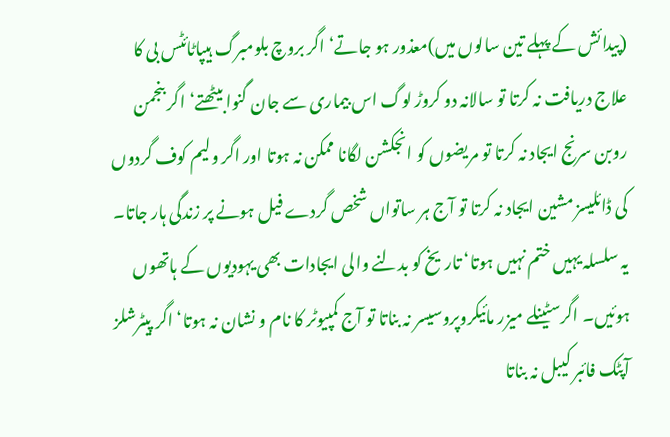(پیدائش کے پہلے تین سالوں میں)معذور ہو جاتے‘ اگر بروچ بلومبرگ ہیپاٹائٹس بی کا علاج دریافت نہ کرتا تو سالانہ دو کروڑ لوگ اس بیماری سے جان گنوا بیٹھتے‘اگر بنجمن روبن سرنج ایجاد نہ کرتا تو مریضوں کو انجکشن لگانا ممکن نہ ہوتا اور اگر ولیم کوف گردوں کی ڈائلیسز مشین ایجاد نہ کرتا تو آج ہر ساتواں شخص گردے فیل ہونے پر زندگی ہار جاتا۔ یہ سلسلہ یہیں ختم نہیں ہوتا‘ تاریخ کو بدلنے والی ایجادات بھی یہودیوں کے ہاتھوں ہوئیں۔ اگرسٹینلے میزر مائیکروپروسیسر نہ بناتا تو آج کمپیوٹر کا نام و نشان نہ ہوتا‘ اگر پیٹرشلز آپٹک فائبر کیبل نہ بناتا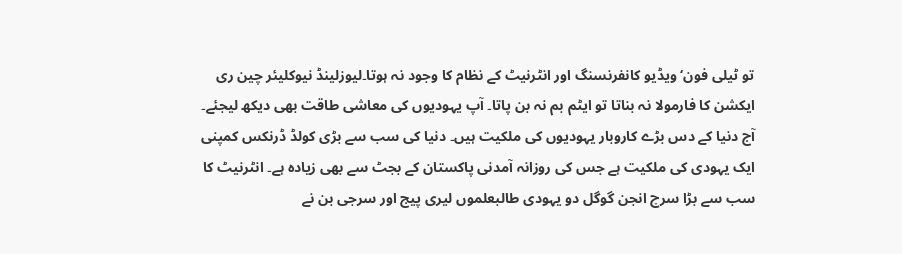تو ٹیلی فون‘ ویڈیو کانفرنسنگ اور انٹرنیٹ کے نظام کا وجود نہ ہوتا۔لیوزلینڈ نیوکلیئر چین ری ایکشن کا فارمولا نہ بناتا تو ایٹم بم نہ بن پاتا۔ آپ یہودیوں کی معاشی طاقت بھی دیکھ لیجئے۔ آج دنیا کے دس بڑے کاروبار یہودیوں کی ملکیت ہیں۔ دنیا کی سب سے بڑی کولڈ ڈرنکس کمپنی ایک یہودی کی ملکیت ہے جس کی روزانہ آمدنی پاکستان کے بجٹ سے بھی زیادہ ہے۔ انٹرنیٹ کا سب سے بڑا سرچ انجن گوگل دو یہودی طالبعلموں لیری پیج اور سرجی بن نے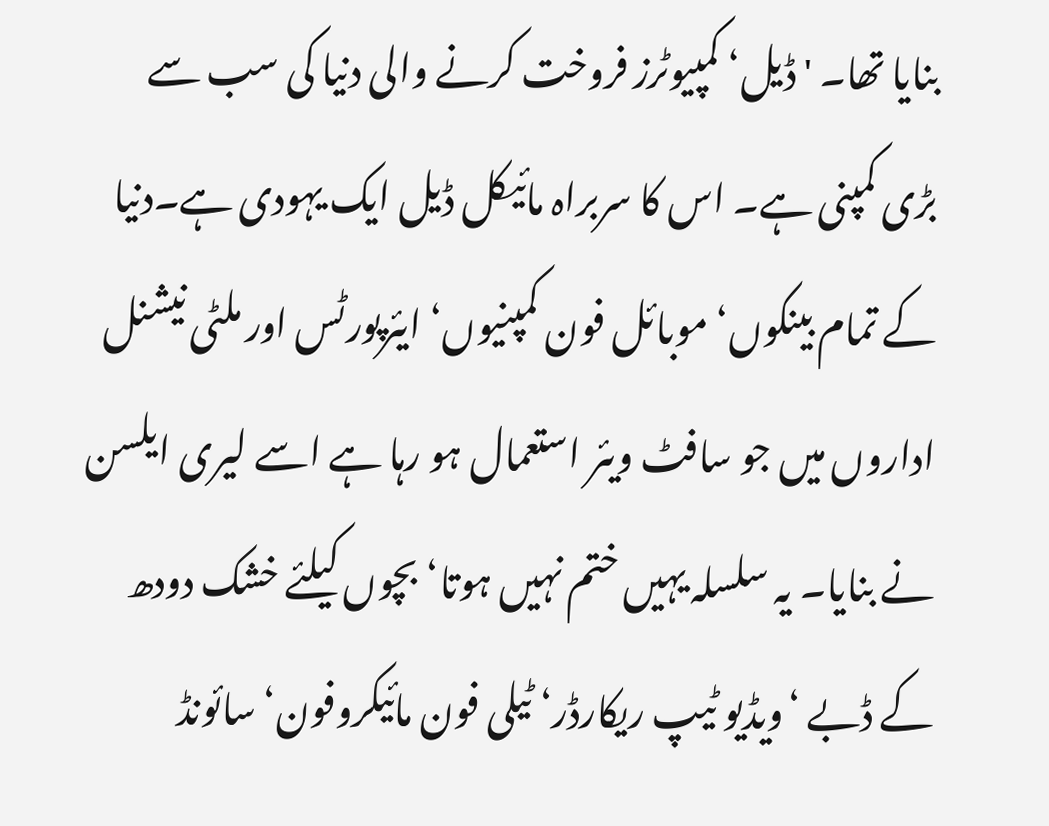بنایا تھا۔ 'ڈیل‘ کمپیوٹرز فروخت کرنے والی دنیا کی سب سے بڑی کمپنی ہے۔ اس کا سربراہ مائیکل ڈیل ایک یہودی ہے۔دنیا کے تمام بینکوں‘ موبائل فون کمپنیوں‘ ایئرپورٹس اور ملٹی نیشنل اداروں میں جو سافٹ ویئر استعمال ہو رہا ہے اسے لیری ایلسن نے بنایا۔ یہ سلسلہ یہیں ختم نہیں ہوتا‘ بچوں کیلئے خشک دودھ کے ڈبے ‘ویڈیو ٹیپ ریکارڈر‘ ٹیلی فون مائیکروفون‘ سائونڈ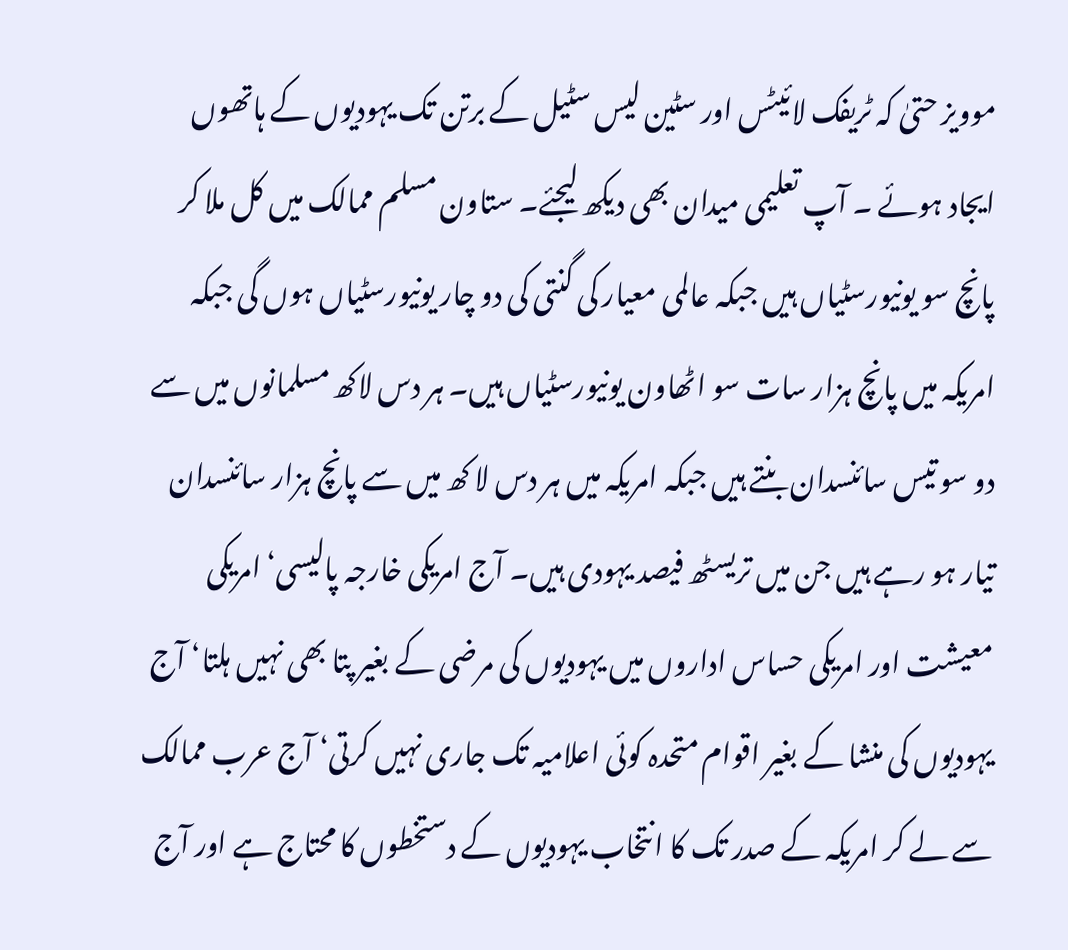موویز حتیٰ کہ ٹریفک لائیٹس اور سٹین لیس سٹیل کے برتن تک یہودیوں کے ہاتھوں ایجاد ہوئے ۔ آپ تعلیمی میدان بھی دیکھ لیجئے۔ ستاون مسلم ممالک میں کل ملا کر پانچ سو یونیورسٹیاں ہیں جبکہ عالمی معیار کی گنتی کی دو چار یونیورسٹیاں ہوں گی جبکہ امریکہ میں پانچ ہزار سات سو اٹھاون یونیورسٹیاں ہیں۔ ہر دس لاکھ مسلمانوں میں سے دو سو تیس سائنسدان بنتے ہیں جبکہ امریکہ میں ہر دس لا کھ میں سے پانچ ہزار سائنسدان تیار ہو رہے ہیں جن میں تریسٹھ فیصد یہودی ہیں۔ آج امریکی خارجہ پالیسی‘ امریکی معیشت اور امریکی حساس اداروں میں یہودیوں کی مرضی کے بغیر پتا بھی نہیں ہلتا‘ آج یہودیوں کی منشا کے بغیر اقوام متحدہ کوئی اعلامیہ تک جاری نہیں کرتی‘ آج عرب ممالک سے لے کر امریکہ کے صدر تک کا انتخاب یہودیوں کے دستخطوں کا محتاج ہے اور آج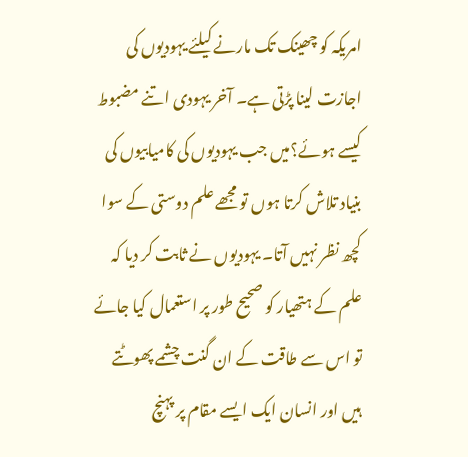امریکہ کو چھینک تک مارنے کیلئے یہودیوں کی اجازت لینا پڑتی ہے۔ آخر یہودی اتنے مضبوط کیسے ہوئے؟میں جب یہودیوں کی کامیابیوں کی بنیاد تلاش کرتا ہوں تو مجھے علم دوستی کے سوا کچھ نظر نہیں آتا۔ یہودیوں نے ثابت کر دیا کہ علم کے ہتھیار کو صحیح طور پر استعمال کیا جائے تو اس سے طاقت کے ان گنت چشمے پھوٹتے ہیں اور انسان ایک ایسے مقام پر پہنچ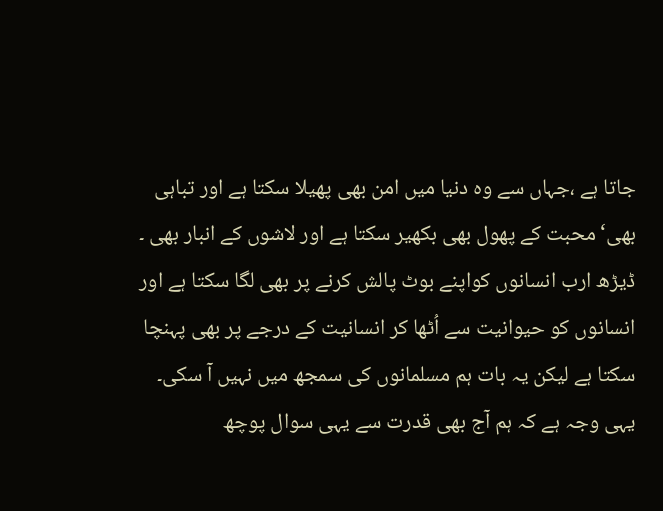جاتا ہے ،جہاں سے وہ دنیا میں امن بھی پھیلا سکتا ہے اور تباہی بھی‘ محبت کے پھول بھی بکھیر سکتا ہے اور لاشوں کے انبار بھی ۔ ڈیڑھ ارب انسانوں کواپنے بوٹ پالش کرنے پر بھی لگا سکتا ہے اور انسانوں کو حیوانیت سے اُٹھا کر انسانیت کے درجے پر بھی پہنچا سکتا ہے لیکن یہ بات ہم مسلمانوں کی سمجھ میں نہیں آ سکی۔ یہی وجہ ہے کہ ہم آج بھی قدرت سے یہی سوال پوچھ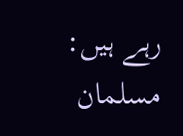رہے ہیں: مسلمان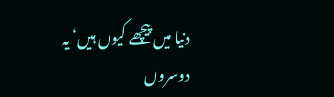دنیا میں پیچھے کیوں ہیں‘ یہ دوسروں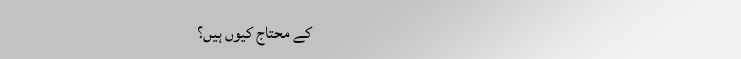کے محتاج کیوں ہیں؟